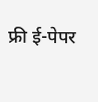फ्री ई-पेपर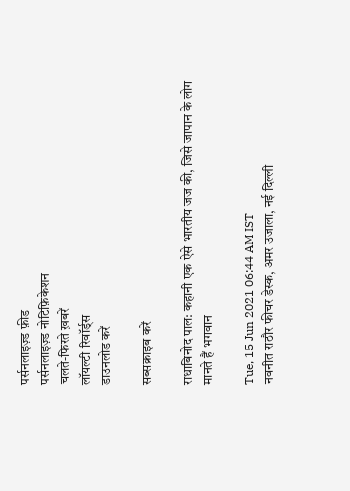पर्सनलाइज़्ड फ़ीड
पर्सनलाइज़्ड नोटिफ़िकेशन
चलते-फिरते ख़बरें
लॉयल्टी रिवॉर्ड्स
डाउनलोड करें

सब्सक्राइब करें

राधाबिनोद पाल: कहानी एक ऐसे भारतीय जज की, जिसे जापान के लोग मानते हैं भगवान

Tue, 15 Jun 2021 06:44 AM IST
नवनीत राठौर फीचर डेस्क, अमर उजाला, नई दिल्ली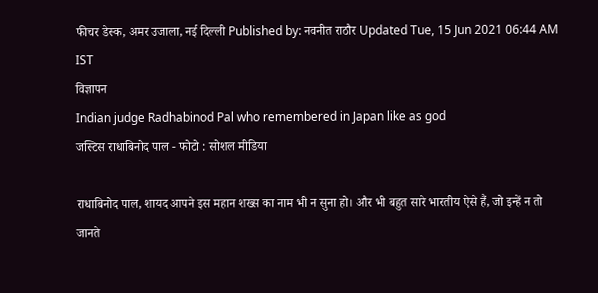फीचर डेस्क, अमर उजाला, नई दिल्ली Published by: नवनीत राठौर Updated Tue, 15 Jun 2021 06:44 AM IST
विज्ञापन
Indian judge Radhabinod Pal who remembered in Japan like as god
जस्टिस राधाबिनोद पाल - फोटो : सोशल मीडिया

राधाबिनोद पाल, शायद आपने इस महान शख्स का नाम भी न सुना हो। और भी बहुत सारे भारतीय ऐसे हैं, जो इन्हें न तो जानते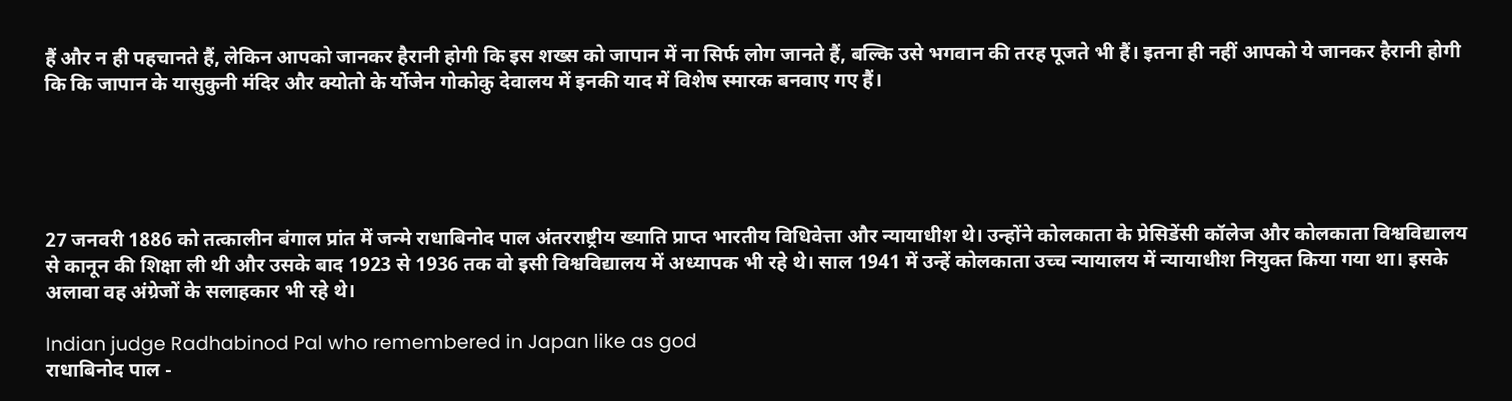हैं और न ही पहचानते हैं, लेकिन आपको जानकर हैरानी होगी कि इस शख्स को जापान में ना सिर्फ लोग जानते हैं, बल्कि उसे भगवान की तरह पूजते भी हैं। इतना ही नहीं आपको ये जानकर हैरानी होगी कि कि जापान के यासुकुनी मंदिर और क्योतो के र्योजेन गोकोकु देवालय में इनकी याद में विशेष स्मारक बनवाए गए हैं।





27 जनवरी 1886 को तत्कालीन बंगाल प्रांत में जन्मे राधाबिनोद पाल अंतरराष्ट्रीय ख्याति प्राप्त भारतीय विधिवेत्ता और न्यायाधीश थे। उन्होंने कोलकाता के प्रेसिडेंसी कॉलेज और कोलकाता विश्वविद्यालय से कानून की शिक्षा ली थी और उसके बाद 1923 से 1936 तक वो इसी विश्वविद्यालय में अध्यापक भी रहे थे। साल 1941 में उन्हें कोलकाता उच्च न्यायालय में न्यायाधीश नियुक्त किया गया था। इसके अलावा वह अंग्रेजों के सलाहकार भी रहे थे।

Indian judge Radhabinod Pal who remembered in Japan like as god
राधाबिनोद पाल -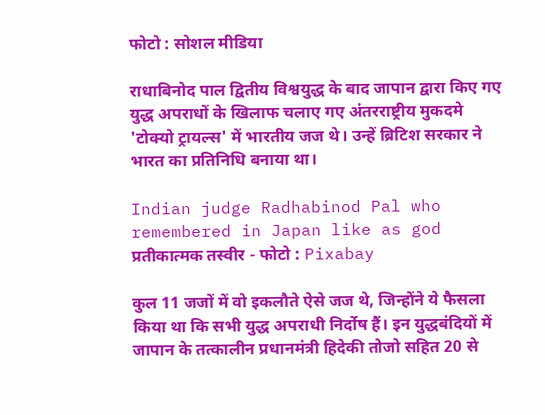फोटो : सोशल मीडिया

राधाबिनोद पाल द्वितीय विश्वयुद्ध के बाद जापान द्वारा किए गए युद्ध अपराधों के खिलाफ चलाए गए अंतरराष्ट्रीय मुकदमे 'टोक्यो ट्रायल्स' में भारतीय जज थे। उन्हें ब्रिटिश सरकार ने भारत का प्रतिनिधि बनाया था।

Indian judge Radhabinod Pal who remembered in Japan like as god
प्रतीकात्मक तस्वीर - फोटो : Pixabay

कुल 11 जजों में वो इकलौते ऐसे जज थे, जिन्होंने ये फैसला किया था कि सभी युद्ध अपराधी निर्दोष हैं। इन युद्धबंदियों में जापान के तत्कालीन प्रधानमंत्री हिदेकी तोजो सहित 20 से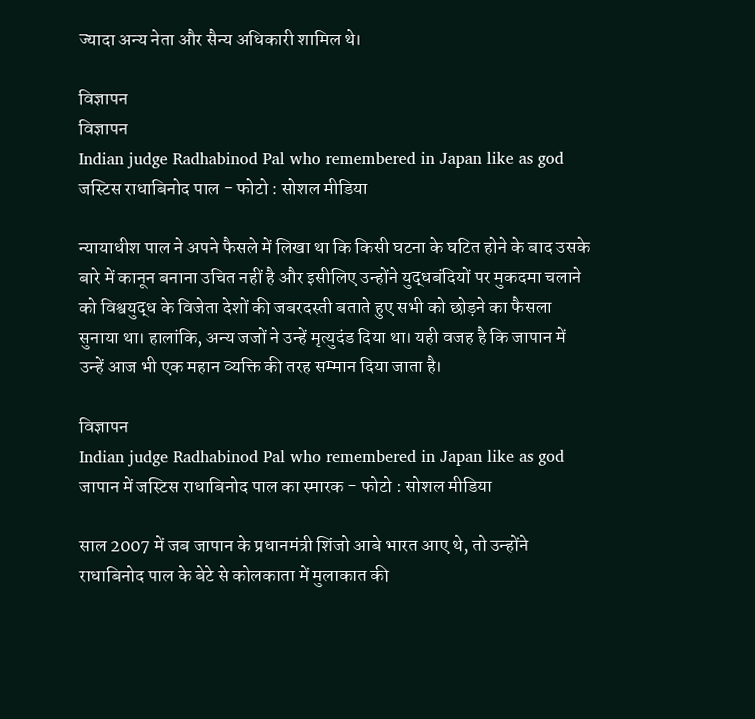ज्यादा अन्य नेता और सैन्य अधिकारी शामिल थे।

विज्ञापन
विज्ञापन
Indian judge Radhabinod Pal who remembered in Japan like as god
जस्टिस राधाबिनोद पाल - फोटो : सोशल मीडिया

न्यायाधीश पाल ने अपने फैसले में लिखा था कि किसी घटना के घटित होने के बाद उसके बारे में कानून बनाना उचित नहीं है और इसीलिए उन्होंने युद्धबंदियों पर मुकदमा चलाने को विश्वयुद्ध के विजेता देशों की जबरदस्ती बताते हुए सभी को छोड़ने का फैसला सुनाया था। हालांकि, अन्य जजों ने उन्हें मृत्युदंड दिया था। यही वजह है कि जापान में उन्हें आज भी एक महान व्यक्ति की तरह सम्मान दिया जाता है।

विज्ञापन
Indian judge Radhabinod Pal who remembered in Japan like as god
जापान में जस्टिस राधाबिनोद पाल का स्मारक - फोटो : सोशल मीडिया

साल 2007 में जब जापान के प्रधानमंत्री शिंजो आबे भारत आए थे, तो उन्होंने राधाबिनोद पाल के बेटे से कोलकाता में मुलाकात की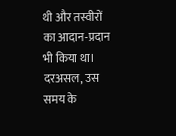थी और तस्वीरों का आदान-प्रदान भी किया था। दरअसल, उस समय के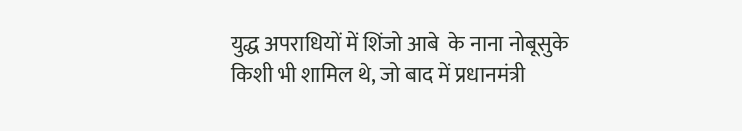युद्ध अपराधियों में शिंजो आबे  के नाना नोबूसुके किशी भी शामिल थे, जो बाद में प्रधानमंत्री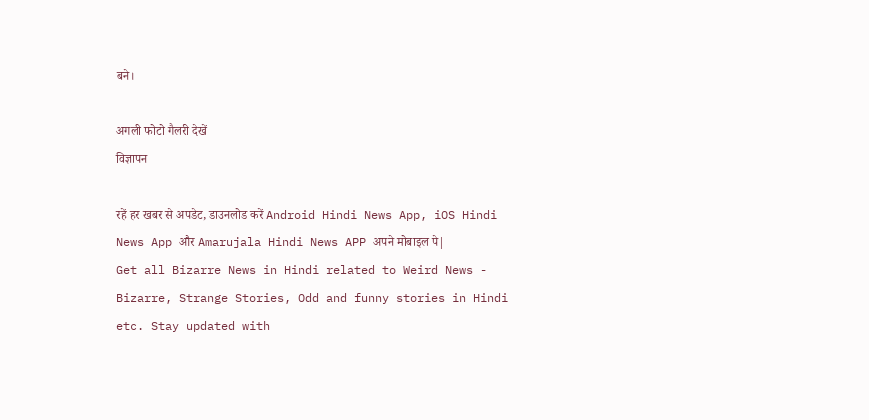बने।

अगली फोटो गैलरी देखें
विज्ञापन

रहें हर खबर से अपडेट, डाउनलोड करें Android Hindi News App, iOS Hindi News App और Amarujala Hindi News APP अपने मोबाइल पे|
Get all Bizarre News in Hindi related to Weird News - Bizarre, Strange Stories, Odd and funny stories in Hindi etc. Stay updated with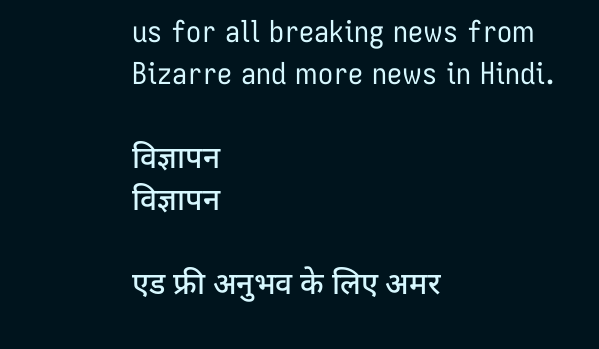us for all breaking news from Bizarre and more news in Hindi.

विज्ञापन
विज्ञापन

एड फ्री अनुभव के लिए अमर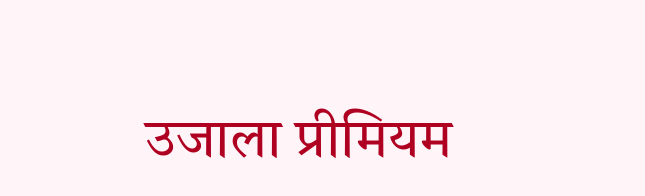उजाला प्रीमियम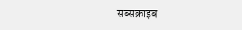सब्सक्राइब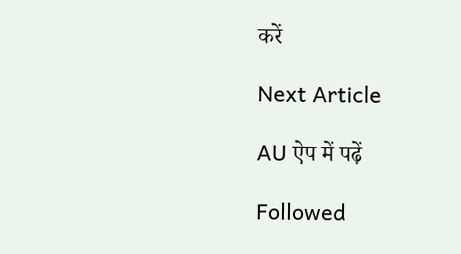करें

Next Article

AU ऐप में पढ़ें

Followed